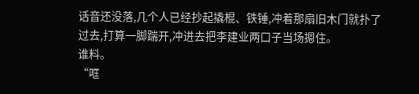话音还没落,几个人已经抄起撬棍、铁锤,冲着那扇旧木门就扑了过去,打算一脚踹开,冲进去把李建业两口子当场摁住。
谁料。
“哐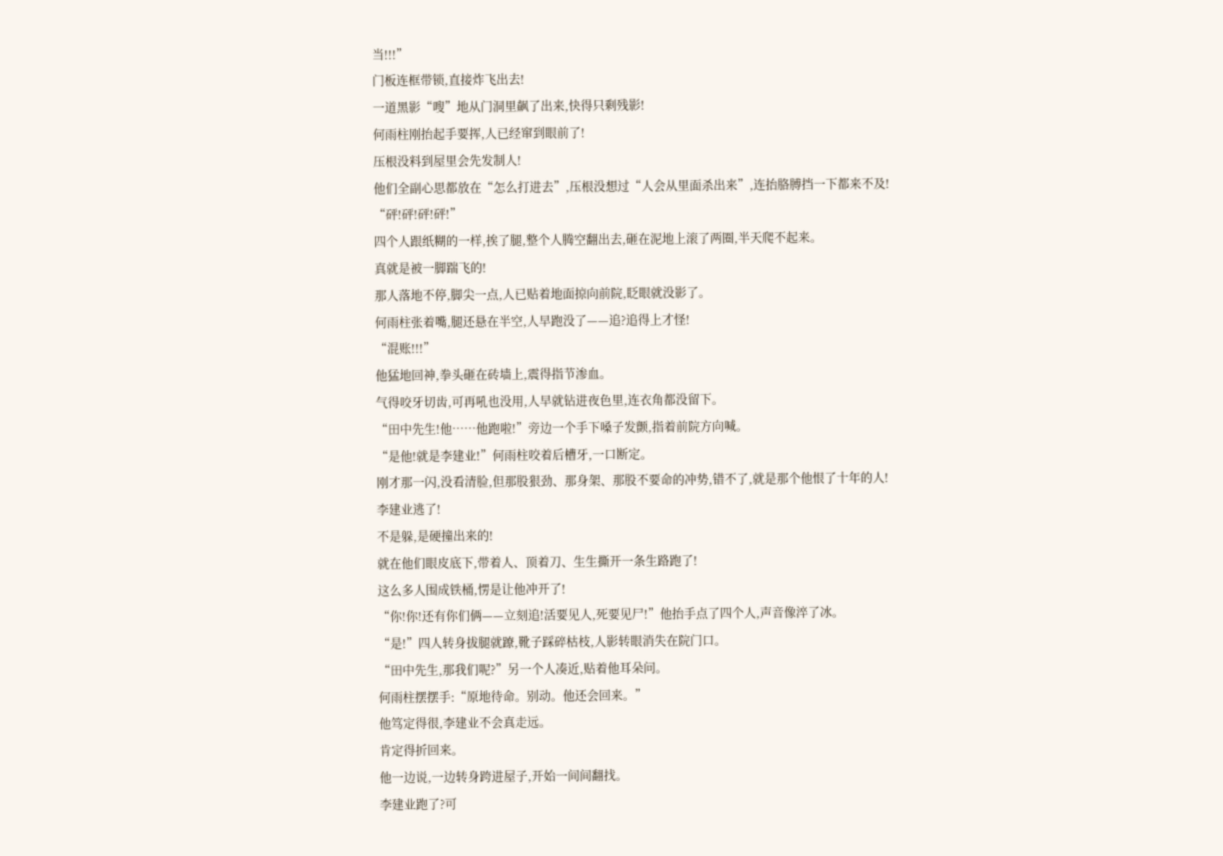当!!!”
门板连框带锁,直接炸飞出去!
一道黑影“嗖”地从门洞里飙了出来,快得只剩残影!
何雨柱刚抬起手要挥,人已经窜到眼前了!
压根没料到屋里会先发制人!
他们全副心思都放在“怎么打进去”,压根没想过“人会从里面杀出来”,连抬胳膊挡一下都来不及!
“砰!砰!砰!砰!”
四个人跟纸糊的一样,挨了腿,整个人腾空翻出去,砸在泥地上滚了两圈,半天爬不起来。
真就是被一脚踹飞的!
那人落地不停,脚尖一点,人已贴着地面掠向前院,眨眼就没影了。
何雨柱张着嘴,腿还悬在半空,人早跑没了——追?追得上才怪!
“混账!!!”
他猛地回神,拳头砸在砖墙上,震得指节渗血。
气得咬牙切齿,可再吼也没用,人早就钻进夜色里,连衣角都没留下。
“田中先生!他……他跑啦!”旁边一个手下嗓子发颤,指着前院方向喊。
“是他!就是李建业!”何雨柱咬着后槽牙,一口断定。
刚才那一闪,没看清脸,但那股狠劲、那身架、那股不要命的冲势,错不了,就是那个他恨了十年的人!
李建业逃了!
不是躲,是硬撞出来的!
就在他们眼皮底下,带着人、顶着刀、生生撕开一条生路跑了!
这么多人围成铁桶,愣是让他冲开了!
“你!你!还有你们俩——立刻追!活要见人,死要见尸!”他抬手点了四个人,声音像淬了冰。
“是!”四人转身拔腿就蹽,靴子踩碎枯枝,人影转眼消失在院门口。
“田中先生,那我们呢?”另一个人凑近,贴着他耳朵问。
何雨柱摆摆手:“原地待命。别动。他还会回来。”
他笃定得很,李建业不会真走远。
肯定得折回来。
他一边说,一边转身跨进屋子,开始一间间翻找。
李建业跑了?可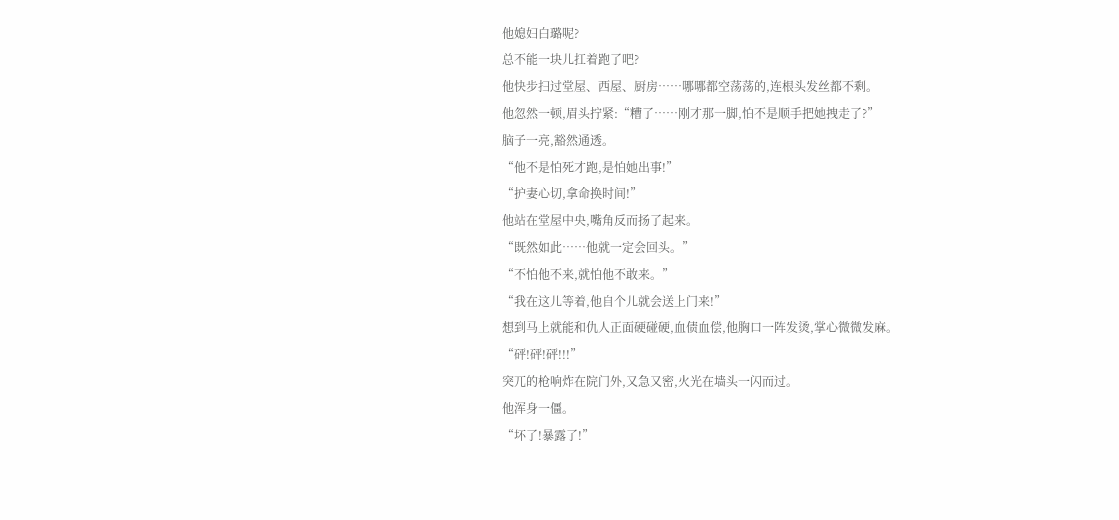他媳妇白璐呢?
总不能一块儿扛着跑了吧?
他快步扫过堂屋、西屋、厨房……哪哪都空荡荡的,连根头发丝都不剩。
他忽然一顿,眉头拧紧:“糟了……刚才那一脚,怕不是顺手把她拽走了?”
脑子一亮,豁然通透。
“他不是怕死才跑,是怕她出事!”
“护妻心切,拿命换时间!”
他站在堂屋中央,嘴角反而扬了起来。
“既然如此……他就一定会回头。”
“不怕他不来,就怕他不敢来。”
“我在这儿等着,他自个儿就会送上门来!”
想到马上就能和仇人正面硬碰硬,血债血偿,他胸口一阵发烫,掌心微微发麻。
“砰!砰!砰!!!”
突兀的枪响炸在院门外,又急又密,火光在墙头一闪而过。
他浑身一僵。
“坏了!暴露了!”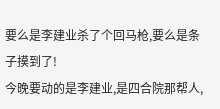要么是李建业杀了个回马枪,要么是条子摸到了!
今晚要动的是李建业,是四合院那帮人,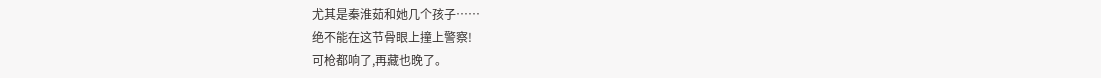尤其是秦淮茹和她几个孩子……
绝不能在这节骨眼上撞上警察!
可枪都响了,再藏也晚了。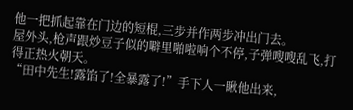他一把抓起靠在门边的短棍,三步并作两步冲出门去。
屋外头,枪声跟炒豆子似的噼里啪啦响个不停,子弹嗖嗖乱飞,打得正热火朝天。
“田中先生!露馅了!全暴露了!”手下人一瞅他出来,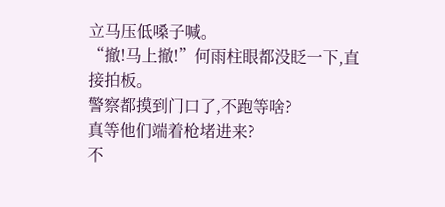立马压低嗓子喊。
“撤!马上撤!”何雨柱眼都没眨一下,直接拍板。
警察都摸到门口了,不跑等啥?
真等他们端着枪堵进来?
不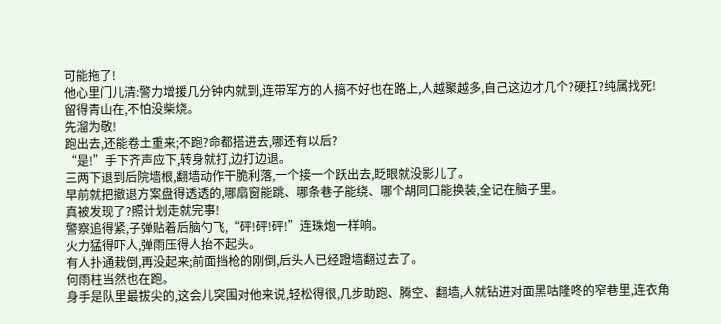可能拖了!
他心里门儿清:警力增援几分钟内就到,连带军方的人搞不好也在路上,人越聚越多,自己这边才几个?硬扛?纯属找死!
留得青山在,不怕没柴烧。
先溜为敬!
跑出去,还能卷土重来;不跑?命都搭进去,哪还有以后?
“是!”手下齐声应下,转身就打,边打边退。
三两下退到后院墙根,翻墙动作干脆利落,一个接一个跃出去,眨眼就没影儿了。
早前就把撤退方案盘得透透的,哪扇窗能跳、哪条巷子能绕、哪个胡同口能换装,全记在脑子里。
真被发现了?照计划走就完事!
警察追得紧,子弹贴着后脑勺飞,“砰!砰!砰!”连珠炮一样响。
火力猛得吓人,弹雨压得人抬不起头。
有人扑通栽倒,再没起来;前面挡枪的刚倒,后头人已经蹬墙翻过去了。
何雨柱当然也在跑。
身手是队里最拔尖的,这会儿突围对他来说,轻松得很,几步助跑、腾空、翻墙,人就钻进对面黑咕隆咚的窄巷里,连衣角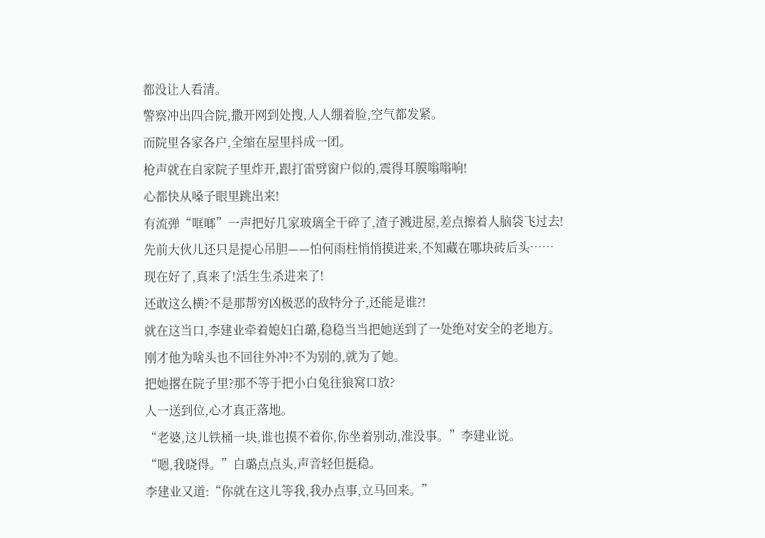都没让人看清。
警察冲出四合院,撒开网到处搜,人人绷着脸,空气都发紧。
而院里各家各户,全缩在屋里抖成一团。
枪声就在自家院子里炸开,跟打雷劈窗户似的,震得耳膜嗡嗡响!
心都快从嗓子眼里跳出来!
有流弹“哐啷”一声把好几家玻璃全干碎了,渣子溅进屋,差点擦着人脑袋飞过去!
先前大伙儿还只是提心吊胆——怕何雨柱悄悄摸进来,不知藏在哪块砖后头……
现在好了,真来了!活生生杀进来了!
还敢这么横?不是那帮穷凶极恶的敌特分子,还能是谁?!
就在这当口,李建业牵着媳妇白璐,稳稳当当把她送到了一处绝对安全的老地方。
刚才他为啥头也不回往外冲?不为别的,就为了她。
把她撂在院子里?那不等于把小白兔往狼窝口放?
人一送到位,心才真正落地。
“老婆,这儿铁桶一块,谁也摸不着你,你坐着别动,准没事。”李建业说。
“嗯,我晓得。”白璐点点头,声音轻但挺稳。
李建业又道:“你就在这儿等我,我办点事,立马回来。”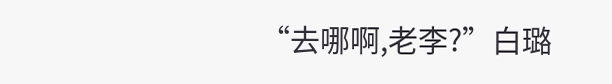“去哪啊,老李?”白璐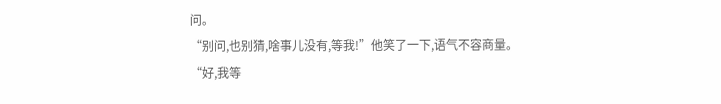问。
“别问,也别猜,啥事儿没有,等我!”他笑了一下,语气不容商量。
“好,我等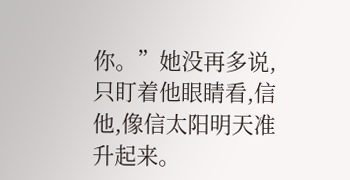你。”她没再多说,只盯着他眼睛看,信他,像信太阳明天准升起来。